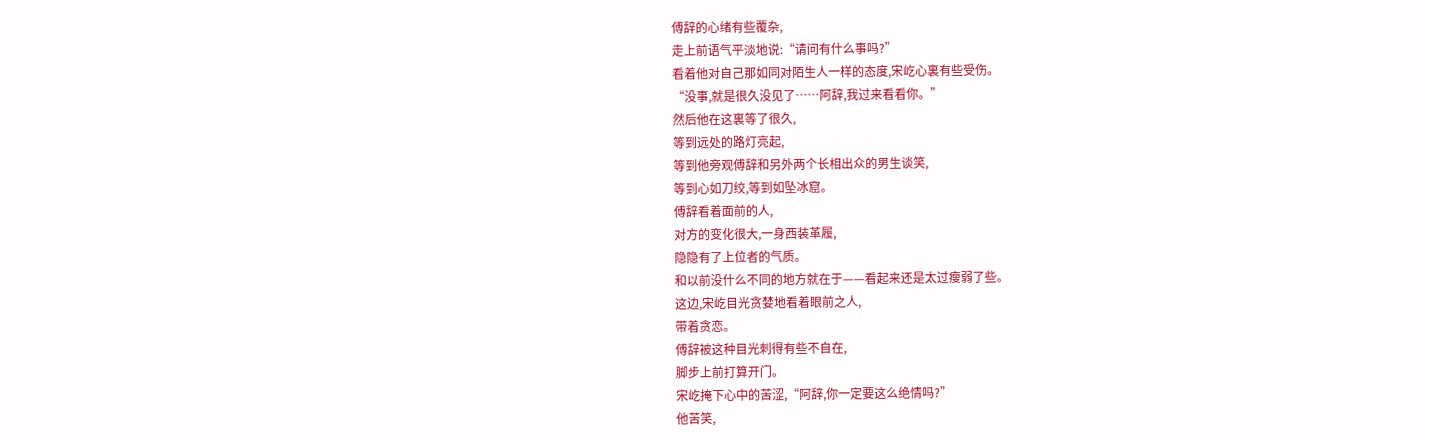傅辞的心绪有些覆杂,
走上前语气平淡地说:“请问有什么事吗?”
看着他对自己那如同对陌生人一样的态度,宋屹心裏有些受伤。
“没事,就是很久没见了……阿辞,我过来看看你。”
然后他在这裏等了很久,
等到远处的路灯亮起,
等到他旁观傅辞和另外两个长相出众的男生谈笑,
等到心如刀绞,等到如坠冰窟。
傅辞看着面前的人,
对方的变化很大,一身西装革履,
隐隐有了上位者的气质。
和以前没什么不同的地方就在于——看起来还是太过瘦弱了些。
这边,宋屹目光贪婪地看着眼前之人,
带着贪恋。
傅辞被这种目光刺得有些不自在,
脚步上前打算开门。
宋屹掩下心中的苦涩,“阿辞,你一定要这么绝情吗?”
他苦笑,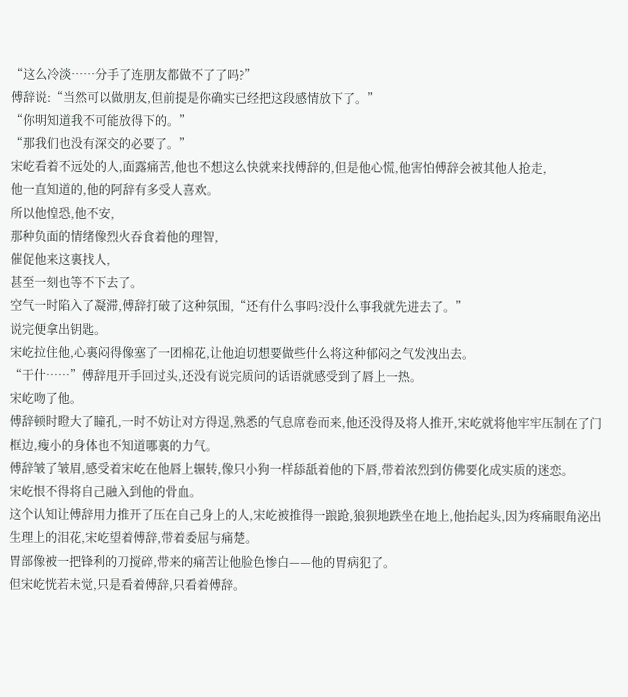“这么冷淡……分手了连朋友都做不了了吗?”
傅辞说:“当然可以做朋友,但前提是你确实已经把这段感情放下了。”
“你明知道我不可能放得下的。”
“那我们也没有深交的必要了。”
宋屹看着不远处的人,面露痛苦,他也不想这么快就来找傅辞的,但是他心慌,他害怕傅辞会被其他人抢走,
他一直知道的,他的阿辞有多受人喜欢。
所以他惶恐,他不安,
那种负面的情绪像烈火吞食着他的理智,
催促他来这裏找人,
甚至一刻也等不下去了。
空气一时陷入了凝滞,傅辞打破了这种氛围,“还有什么事吗?没什么事我就先进去了。”
说完便拿出钥匙。
宋屹拉住他,心裏闷得像塞了一团棉花,让他迫切想要做些什么将这种郁闷之气发洩出去。
“干什……”傅辞甩开手回过头,还没有说完质问的话语就感受到了唇上一热。
宋屹吻了他。
傅辞顿时瞪大了瞳孔,一时不妨让对方得逞,熟悉的气息席卷而来,他还没得及将人推开,宋屹就将他牢牢压制在了门框边,瘦小的身体也不知道哪裏的力气。
傅辞皱了皱眉,感受着宋屹在他唇上辗转,像只小狗一样舔舐着他的下唇,带着浓烈到仿佛要化成实质的迷恋。
宋屹恨不得将自己融入到他的骨血。
这个认知让傅辞用力推开了压在自己身上的人,宋屹被推得一踉跄,狼狈地跌坐在地上,他抬起头,因为疼痛眼角泌出生理上的泪花,宋屹望着傅辞,带着委屈与痛楚。
胃部像被一把锋利的刀搅碎,带来的痛苦让他脸色惨白——他的胃病犯了。
但宋屹恍若未觉,只是看着傅辞,只看着傅辞。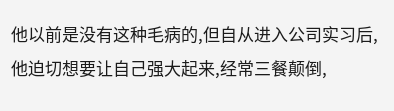他以前是没有这种毛病的,但自从进入公司实习后,他迫切想要让自己强大起来,经常三餐颠倒,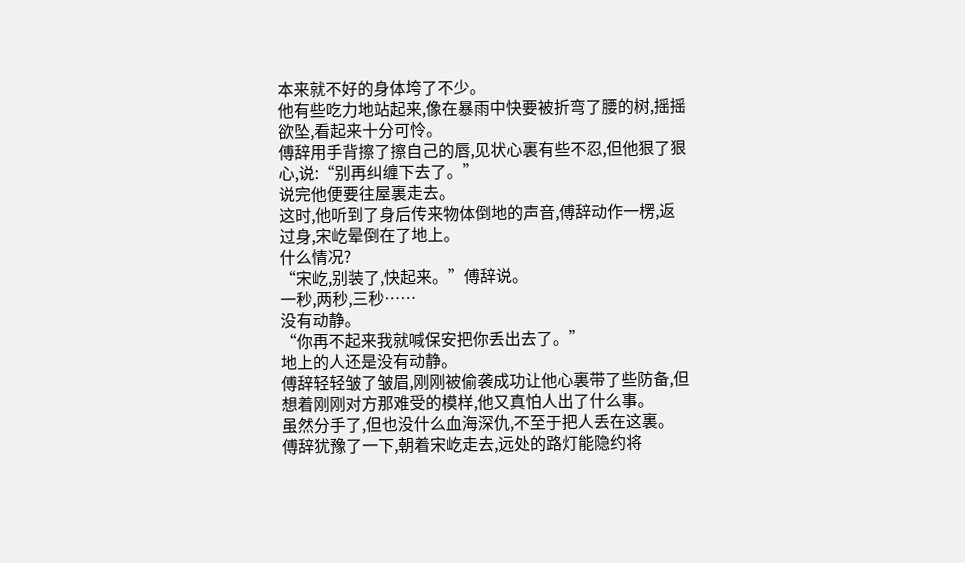本来就不好的身体垮了不少。
他有些吃力地站起来,像在暴雨中快要被折弯了腰的树,摇摇欲坠,看起来十分可怜。
傅辞用手背擦了擦自己的唇,见状心裏有些不忍,但他狠了狠心,说:“别再纠缠下去了。”
说完他便要往屋裏走去。
这时,他听到了身后传来物体倒地的声音,傅辞动作一楞,返过身,宋屹晕倒在了地上。
什么情况?
“宋屹,别装了,快起来。”傅辞说。
一秒,两秒,三秒……
没有动静。
“你再不起来我就喊保安把你丢出去了。”
地上的人还是没有动静。
傅辞轻轻皱了皱眉,刚刚被偷袭成功让他心裏带了些防备,但想着刚刚对方那难受的模样,他又真怕人出了什么事。
虽然分手了,但也没什么血海深仇,不至于把人丢在这裏。
傅辞犹豫了一下,朝着宋屹走去,远处的路灯能隐约将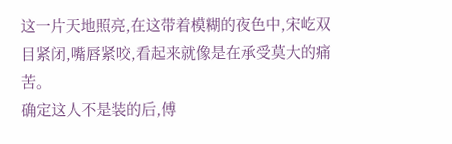这一片天地照亮,在这带着模糊的夜色中,宋屹双目紧闭,嘴唇紧咬,看起来就像是在承受莫大的痛苦。
确定这人不是装的后,傅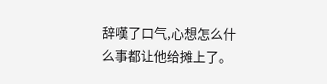辞嘆了口气,心想怎么什么事都让他给摊上了。